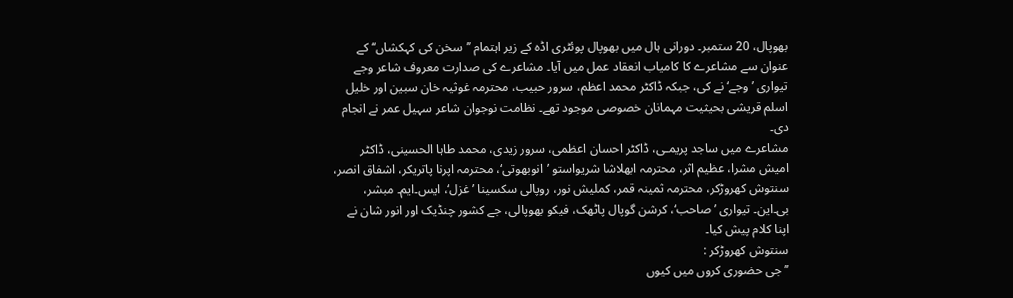بھوپال، 20 ستمبر۔ دورانی ہال میں بھوپال پوئٹری اڈہ کے زیر اہتمام ’’سخن کی کہکشاں‘‘ کے عنوان سے مشاعرے کا کامیاب انعقاد عمل میں آیا۔ مشاعرے کی صدارت معروف شاعر وجے تیواری ’وجے‘ نے کی، جبکہ ڈاکٹر محمد اعظم، سرور حبیب، محترمہ غوثیہ خان سبین اور خلیل اسلم قریشی بحیثیت مہمانان خصوصی موجود تھے۔ نظامت نوجوان شاعر سہیل عمر نے انجام دی۔
مشاعرے میں ساجد پریمـی، ڈاکٹر احسان اعظمی، سرور زیدی، محمد طاہا الحسینی، ڈاکٹر امیش مشرا، عظیم اثر، محترمہ ابھلاشا شریواستو ’انوبھوتی‘، محترمہ اپرنا پاتریکر، اشفاق انصر، سنتوش کھروڑکر، محترمہ ثمینہ قمر، کملیش نور، روپالی سکسینا ’غزل‘، ایس۔ایم۔ مبشر، بی۔این۔ تیواری ’صاحب‘، کرشن گوپال پاٹھک، فیکو بھوپالی، جے کشور چنڈیک اور انور شان نے اپنا کلام پیش کیا۔
سنتوش کھروڑکر :
’’جی حضوری کروں میں کیوں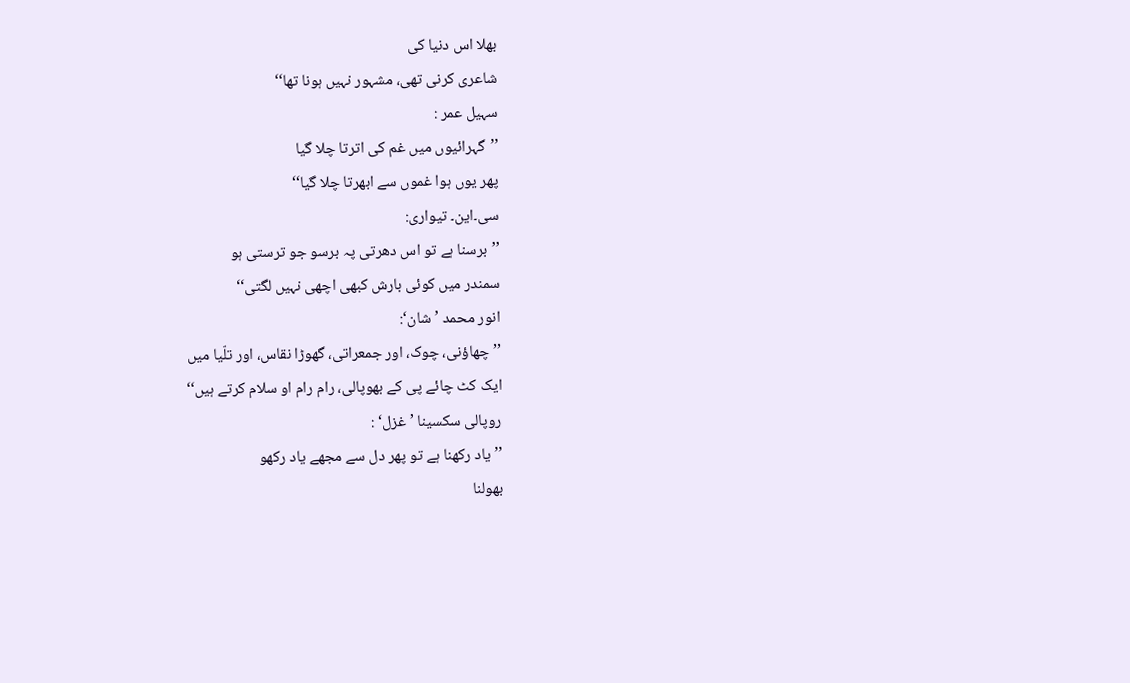بھلا اس دنیا کی
شاعری کرنی تھی، مشہور نہیں ہونا تھا‘‘
سہیل عمر :
’’گہرائیوں میں غم کی اترتا چلا گیا
پھر یوں ہوا غموں سے ابھرتا چلا گیا‘‘
سی۔این۔ تیواری:
’’برسنا ہے تو اس دھرتی پہ برسو جو ترستی ہو
سمندر میں کوئی بارش کبھی اچھی نہیں لگتی‘‘
انور محمد ’شان‘:
’’چھاؤنی، چوک، اور جمعراتی، گھوڑا نقاس، اور تلّیا میں
ایک کٹ چائے پی کے بھوپالی، رام رام او سلام کرتے ہیں‘‘
روپالی سکسینا ’غزل‘ :
’’یاد رکھنا ہے تو پھر دل سے مجھے یاد رکھو
بھولنا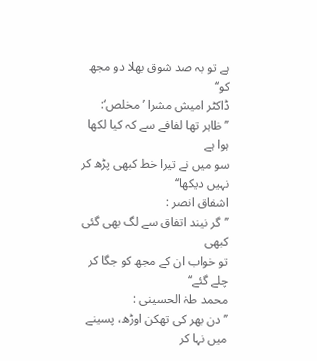ہے تو بہ صد شوق بھلا دو مجھ کو‘‘
ڈاکٹر امیش مشرا ’مخلص‘:
’’ظاہر تھا لفافے سے کہ کیا لکھا ہوا ہے
سو میں نے تیرا خط کبھی پڑھ کر نہیں دیکھا‘‘
اشفاق انصر :
’’گر نیند اتفاق سے لگ بھی گئی کبھی
تو خواب ان کے مجھ کو جگا کر چلے گئے‘‘
محمد طہٰ الحسینی :
’’دن بھر کی تھکن اوڑھ، پسینے میں نہا کر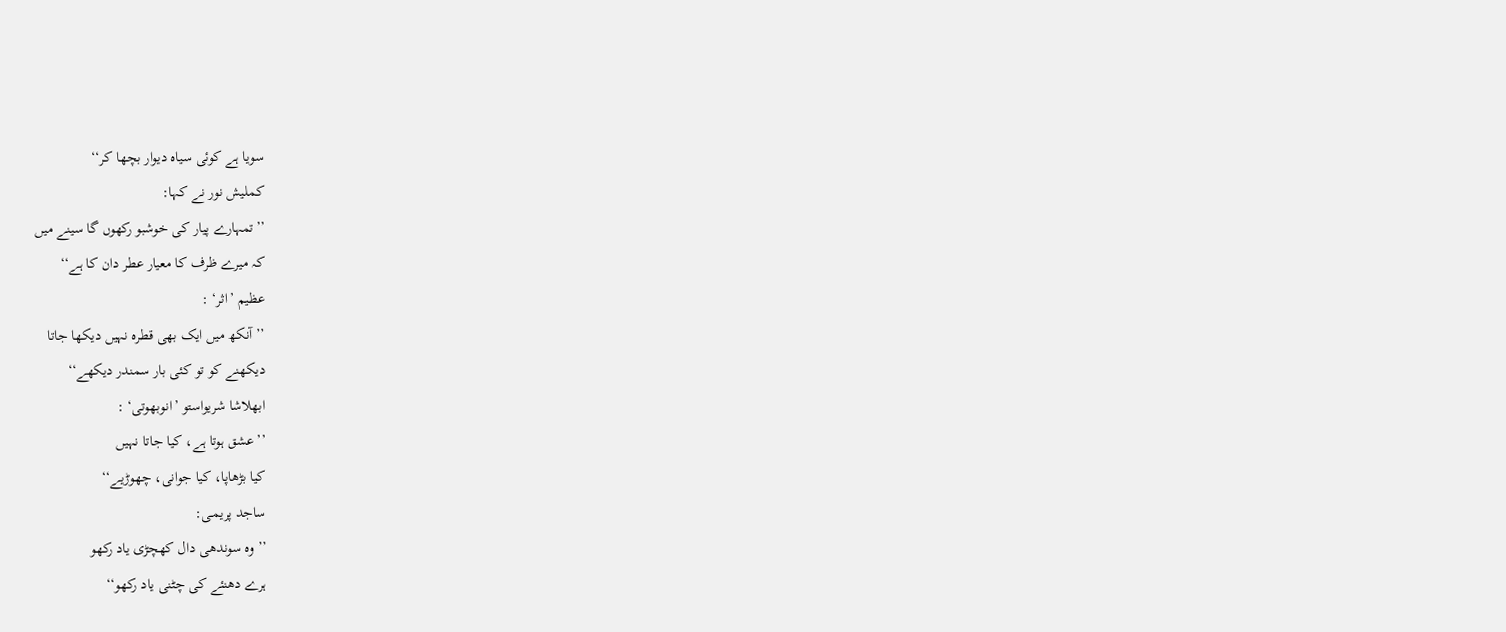سویا ہے کوئی سیاہ دیوار بچھا کر‘‘
کملیش نور نے کہا:
’’تمہارے پیار کی خوشبو رکھوں گا سینے میں
کہ میرے ظرف کا معیار عطر دان کا ہے‘‘
عظیم ’اثر‘ :
’’آنکھ میں ایک بھی قطرہ نہیں دیکھا جاتا
دیکھنے کو تو کئی بار سمندر دیکھے‘‘
ابھلاشا شریواستو ’انوبھوتی‘ :
’’عشق ہوتا ہے، کیا جاتا نہیں
کیا بڑھاپا، کیا جوانی، چھوڑیے‘‘
ساجد پریمـی:
’’وہ سوندھی دال کھچڑی یاد رکھو
ہرے دھنئے کی چٹنی یاد رکھو‘‘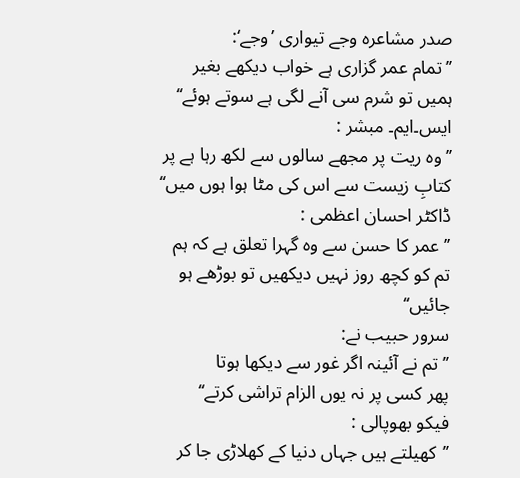صدر مشاعرہ وجے تیواری ’وجے‘:
’’تمام عمر گزاری ہے خواب دیکھے بغیر
ہمیں تو شرم سی آنے لگی ہے سوتے ہوئے‘‘
ایس۔ایم۔ مبشر :
’’وہ ریت پر مجھے سالوں سے لکھ رہا ہے پر
کتابِ زیست سے اس کی مٹا ہوا ہوں میں‘‘
ڈاکٹر احسان اعظمی :
’’عمر کا حسن سے وہ گہرا تعلق ہے کہ ہم
تم کو کچھ روز نہیں دیکھیں تو بوڑھے ہو جائیں‘‘
سرور حبیب نے:
’’تم نے آئینہ اگر غور سے دیکھا ہوتا
پھر کسی پر نہ یوں الزام تراشی کرتے‘‘
فیکو بھوپالی :
’’کھیلتے ہیں جہاں دنیا کے کھلاڑی جا کر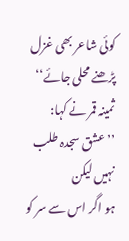کوئی شاعر بھی غزل پڑھنے محلی جائے‘‘
ثمینہ قمر نے کہا:
’’عشق سجدہ طلب نہیں لیکن
ہو اگر اس سے سر کو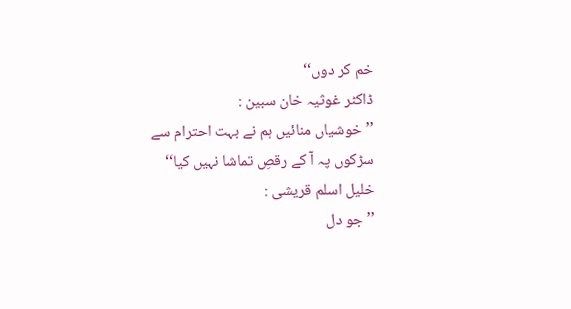خم کر دوں‘‘
ڈاکٹر غوثیہ خان سبین :
’’خوشیاں منائیں ہم نے بہت احترام سے
سڑکوں پہ آ کے رقصِ تماشا نہیں کیا‘‘
خلیل اسلم قریشی :
’’جو دل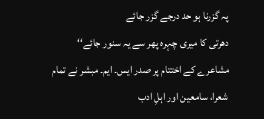پہ گزرنا ہو حد درجے گزر جائے
دھرتی کا میری چہرہ پھر سے یہ سنور جائے‘‘
مشاعرے کے اختتام پر صدر ایس۔ ایم۔ مبشر نے تمام شعرا، سامعین اور اہلِ ادب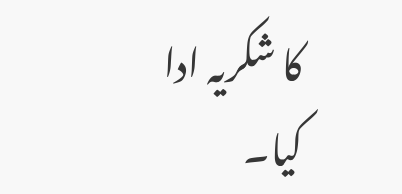کا شکریہ ادا کیا۔